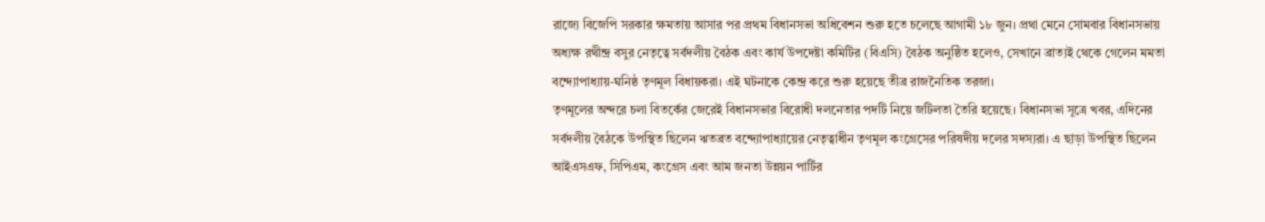রাজ্যে বিজেপি সরকার ক্ষমতায় আসার পর প্রথম বিধানসভা অধিবেশন শুরু হতে চলেছে আগামী ১৮ জুন। প্রথা মেনে সোমবার বিধানসভায় অধ্যক্ষ রথীন্দ্র বসুর নেতৃত্বে সর্বদলীয় বৈঠক এবং কার্য উপদেষ্টা কমিটির (বিএসি) বৈঠক অনুষ্ঠিত হলেও, সেখানে ব্রাত্যই থেকে গেলেন মমতা বন্দ্যোপাধ্যায়-ঘনিষ্ঠ তৃণমূল বিধায়করা। এই ঘটনাকে কেন্দ্র করে শুরু হয়েছে তীব্র রাজনৈতিক তরজা।
তৃণমূলের অন্দরে চলা বিতর্কের জেরেই বিধানসভার বিরোধী দলনেতার পদটি নিয়ে জটিলতা তৈরি হয়েছে। বিধানসভা সূত্রে খবর, এদিনের সর্বদলীয় বৈঠকে উপস্থিত ছিলেন ঋতব্রত বন্দ্যোপাধ্যায়ের নেতৃত্বাধীন তৃণমূল কংগ্রেসের পরিষদীয় দলের সদস্যরা। এ ছাড়া উপস্থিত ছিলেন আইএসএফ, সিপিএম, কংগ্রেস এবং আম জনতা উন্নয়ন পার্টির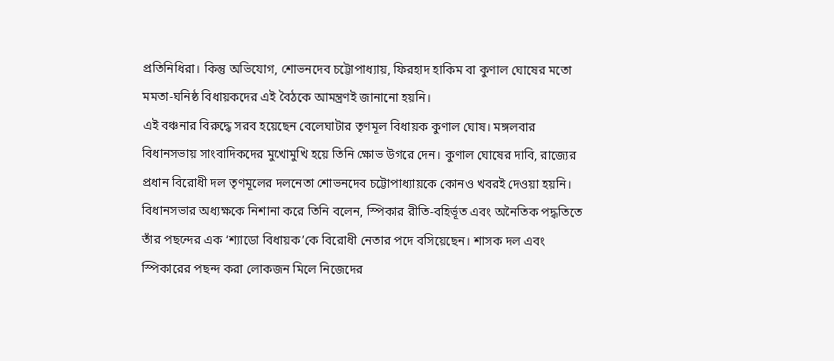প্রতিনিধিরা। কিন্তু অভিযোগ, শোভনদেব চট্টোপাধ্যায়, ফিরহাদ হাকিম বা কুণাল ঘোষের মতো মমতা-ঘনিষ্ঠ বিধায়কদের এই বৈঠকে আমন্ত্রণই জানানো হয়নি।
এই বঞ্চনার বিরুদ্ধে সরব হয়েছেন বেলেঘাটার তৃণমূল বিধায়ক কুণাল ঘোষ। মঙ্গলবার বিধানসভায় সাংবাদিকদের মুখোমুখি হয়ে তিনি ক্ষোভ উগরে দেন। কুণাল ঘোষের দাবি, রাজ্যের প্রধান বিরোধী দল তৃণমূলের দলনেতা শোভনদেব চট্টোপাধ্যায়কে কোনও খবরই দেওয়া হয়নি। বিধানসভার অধ্যক্ষকে নিশানা করে তিনি বলেন, স্পিকার রীতি-বহির্ভূত এবং অনৈতিক পদ্ধতিতে তাঁর পছন্দের এক ‘শ্যাডো বিধায়ক’কে বিরোধী নেতার পদে বসিয়েছেন। শাসক দল এবং স্পিকারের পছন্দ করা লোকজন মিলে নিজেদের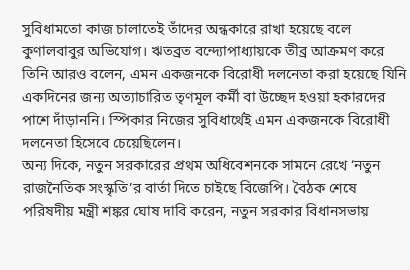সুবিধামতো কাজ চালাতেই তাঁদের অন্ধকারে রাখা হয়েছে বলে কুণালবাবুর অভিযোগ। ঋতব্রত বন্দ্যোপাধ্যায়কে তীব্র আক্রমণ করে তিনি আরও বলেন, এমন একজনকে বিরোধী দলনেতা করা হয়েছে যিনি একদিনের জন্য অত্যাচারিত তৃণমূল কর্মী বা উচ্ছেদ হওয়া হকারদের পাশে দাঁড়াননি। স্পিকার নিজের সুবিধার্থেই এমন একজনকে বিরোধী দলনেতা হিসেবে চেয়েছিলেন।
অন্য দিকে, নতুন সরকারের প্রথম অধিবেশনকে সামনে রেখে ‘নতুন রাজনৈতিক সংস্কৃতি’র বার্তা দিতে চাইছে বিজেপি। বৈঠক শেষে পরিষদীয় মন্ত্রী শঙ্কর ঘোষ দাবি করেন, নতুন সরকার বিধানসভায়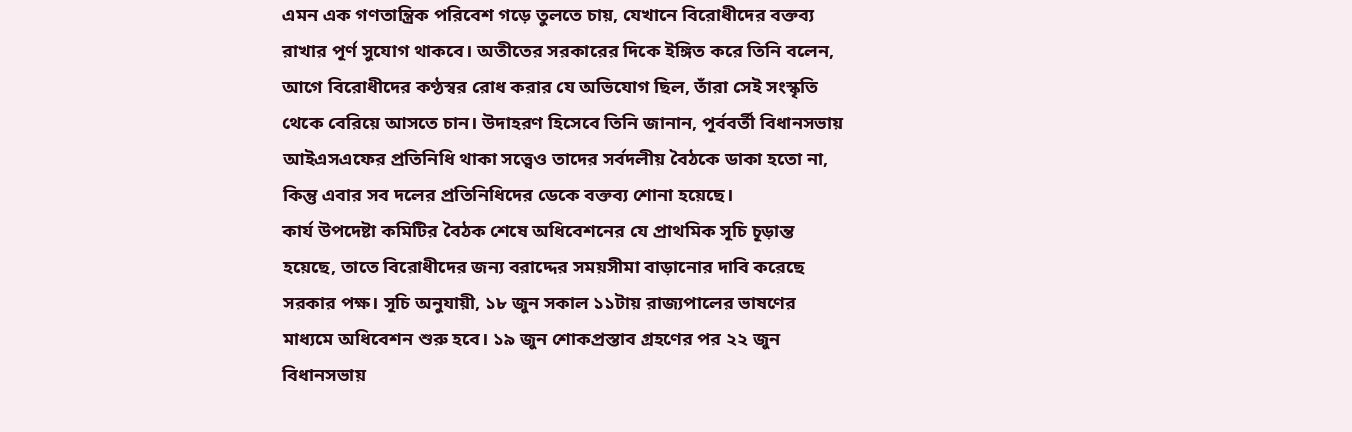এমন এক গণতান্ত্রিক পরিবেশ গড়ে তুলতে চায়, যেখানে বিরোধীদের বক্তব্য রাখার পূর্ণ সুযোগ থাকবে। অতীতের সরকারের দিকে ইঙ্গিত করে তিনি বলেন, আগে বিরোধীদের কণ্ঠস্বর রোধ করার যে অভিযোগ ছিল, তাঁরা সেই সংস্কৃতি থেকে বেরিয়ে আসতে চান। উদাহরণ হিসেবে তিনি জানান, পূর্ববর্তী বিধানসভায় আইএসএফের প্রতিনিধি থাকা সত্ত্বেও তাদের সর্বদলীয় বৈঠকে ডাকা হতো না, কিন্তু এবার সব দলের প্রতিনিধিদের ডেকে বক্তব্য শোনা হয়েছে।
কার্য উপদেষ্টা কমিটির বৈঠক শেষে অধিবেশনের যে প্রাথমিক সূচি চূড়ান্ত হয়েছে, তাতে বিরোধীদের জন্য বরাদ্দের সময়সীমা বাড়ানোর দাবি করেছে সরকার পক্ষ। সূচি অনুযায়ী, ১৮ জুন সকাল ১১টায় রাজ্যপালের ভাষণের মাধ্যমে অধিবেশন শুরু হবে। ১৯ জুন শোকপ্রস্তাব গ্রহণের পর ২২ জুন বিধানসভায়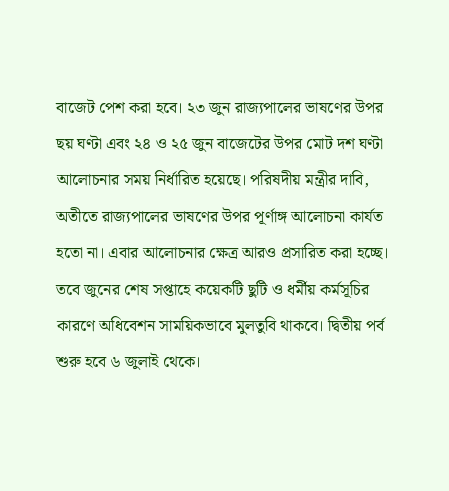বাজেট পেশ করা হবে। ২৩ জুন রাজ্যপালের ভাষণের উপর ছয় ঘণ্টা এবং ২৪ ও ২৫ জুন বাজেটের উপর মোট দশ ঘণ্টা আলোচনার সময় নির্ধারিত হয়েছে। পরিষদীয় মন্ত্রীর দাবি, অতীতে রাজ্যপালের ভাষণের উপর পূর্ণাঙ্গ আলোচনা কার্যত হতো না। এবার আলোচনার ক্ষেত্র আরও প্রসারিত করা হচ্ছে। তবে জুনের শেষ সপ্তাহে কয়েকটি ছুটি ও ধর্মীয় কর্মসূচির কারণে অধিবেশন সাময়িকভাবে মুলতুবি থাকবে। দ্বিতীয় পর্ব শুরু হবে ৬ জুলাই থেকে।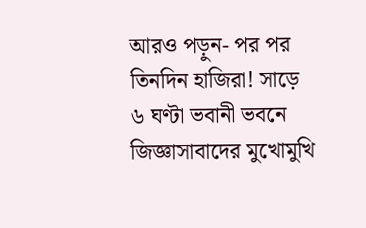আরও পড়ুন- পর পর তিনদিন হাজিরা! সাড়ে ৬ ঘণ্টা ভবানী ভবনে জিজ্ঞাসাবাদের মুখোমুখি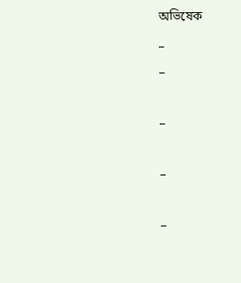অভিষেক
_
_

_

_

_